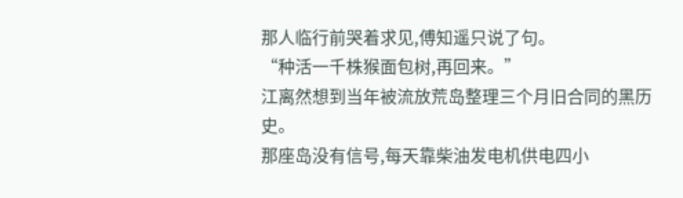那人临行前哭着求见,傅知遥只说了句。
“种活一千株猴面包树,再回来。”
江离然想到当年被流放荒岛整理三个月旧合同的黑历史。
那座岛没有信号,每天靠柴油发电机供电四小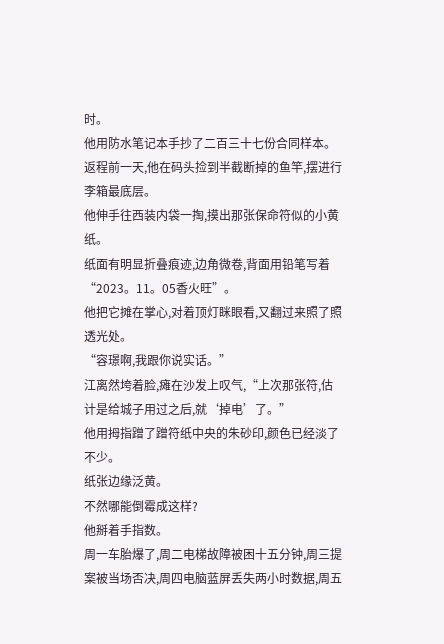时。
他用防水笔记本手抄了二百三十七份合同样本。
返程前一天,他在码头捡到半截断掉的鱼竿,摆进行李箱最底层。
他伸手往西装内袋一掏,摸出那张保命符似的小黄纸。
纸面有明显折叠痕迹,边角微卷,背面用铅笔写着“2023。11。05香火旺”。
他把它摊在掌心,对着顶灯眯眼看,又翻过来照了照透光处。
“容璟啊,我跟你说实话。”
江离然垮着脸,瘫在沙发上叹气,“上次那张符,估计是给城子用过之后,就‘掉电’了。”
他用拇指蹭了蹭符纸中央的朱砂印,颜色已经淡了不少。
纸张边缘泛黄。
不然哪能倒霉成这样?
他掰着手指数。
周一车胎爆了,周二电梯故障被困十五分钟,周三提案被当场否决,周四电脑蓝屏丢失两小时数据,周五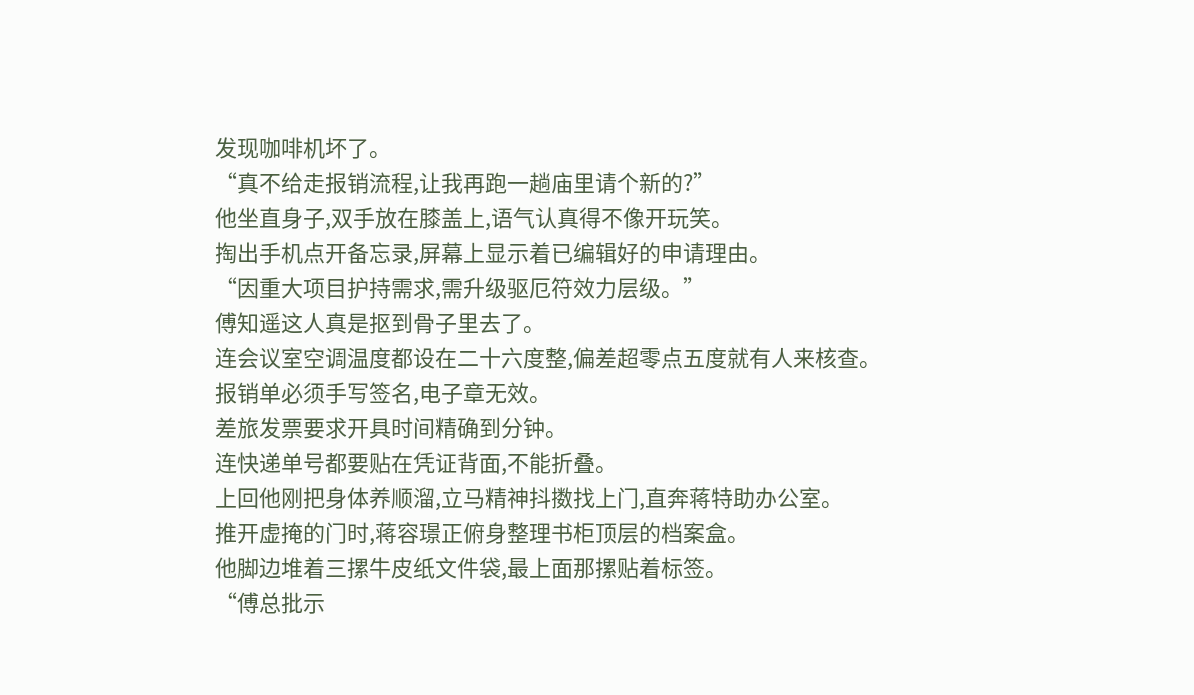发现咖啡机坏了。
“真不给走报销流程,让我再跑一趟庙里请个新的?”
他坐直身子,双手放在膝盖上,语气认真得不像开玩笑。
掏出手机点开备忘录,屏幕上显示着已编辑好的申请理由。
“因重大项目护持需求,需升级驱厄符效力层级。”
傅知遥这人真是抠到骨子里去了。
连会议室空调温度都设在二十六度整,偏差超零点五度就有人来核查。
报销单必须手写签名,电子章无效。
差旅发票要求开具时间精确到分钟。
连快递单号都要贴在凭证背面,不能折叠。
上回他刚把身体养顺溜,立马精神抖擞找上门,直奔蒋特助办公室。
推开虚掩的门时,蒋容璟正俯身整理书柜顶层的档案盒。
他脚边堆着三摞牛皮纸文件袋,最上面那摞贴着标签。
“傅总批示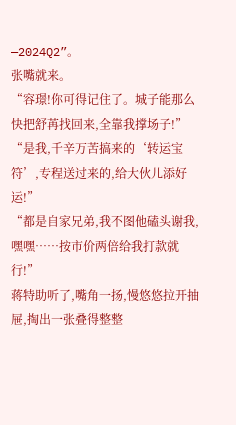—2024Q2”。
张嘴就来。
“容璟!你可得记住了。城子能那么快把舒苒找回来,全靠我撑场子!”
“是我,千辛万苦搞来的‘转运宝符’,专程送过来的,给大伙儿添好运!”
“都是自家兄弟,我不图他磕头谢我,嘿嘿……按市价两倍给我打款就行!”
蒋特助听了,嘴角一扬,慢悠悠拉开抽屉,掏出一张叠得整整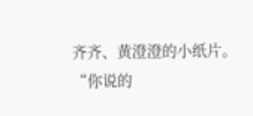齐齐、黄澄澄的小纸片。
“你说的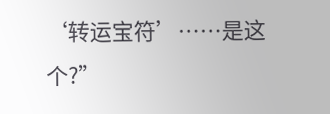‘转运宝符’……是这个?”